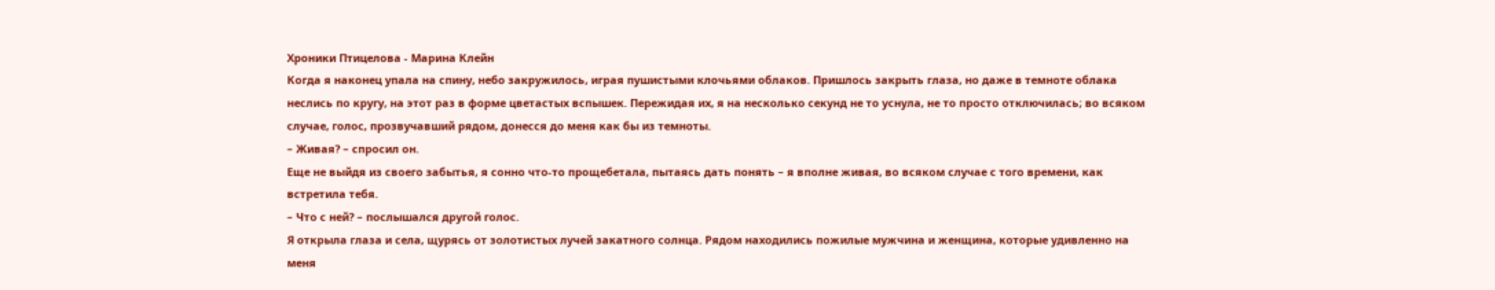Хроники Птицелова - Марина Клейн
Когда я наконец упала на спину, небо закружилось, играя пушистыми клочьями облаков. Пришлось закрыть глаза, но даже в темноте облака неслись по кругу, на этот раз в форме цветастых вспышек. Пережидая их, я на несколько секунд не то уснула, не то просто отключилась; во всяком случае, голос, прозвучавший рядом, донесся до меня как бы из темноты.
– Живая? – спросил он.
Еще не выйдя из своего забытья, я сонно что-то прощебетала, пытаясь дать понять – я вполне живая, во всяком случае с того времени, как встретила тебя.
– Что с ней? – послышался другой голос.
Я открыла глаза и села, щурясь от золотистых лучей закатного солнца. Рядом находились пожилые мужчина и женщина, которые удивленно на меня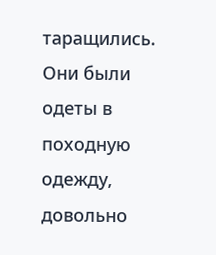таращились. Они были одеты в походную одежду, довольно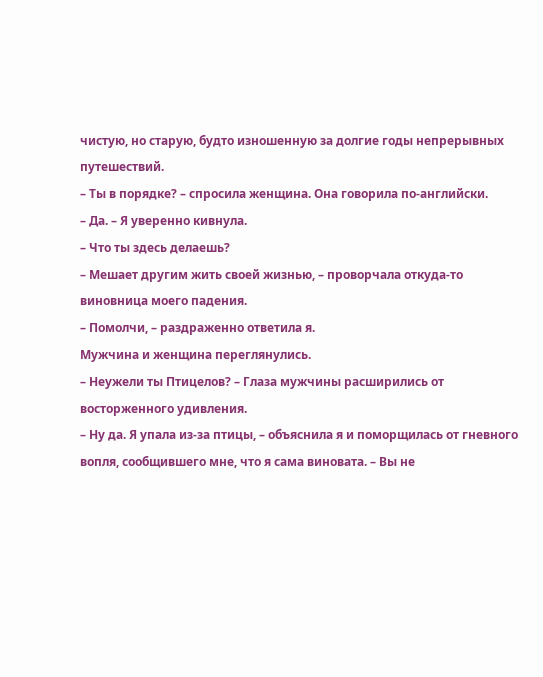чистую, но старую, будто изношенную за долгие годы непрерывных путешествий.
– Ты в порядке? – спросила женщина. Она говорила по-английски.
– Да. – Я уверенно кивнула.
– Что ты здесь делаешь?
– Мешает другим жить своей жизнью, – проворчала откуда-то виновница моего падения.
– Помолчи, – раздраженно ответила я.
Мужчина и женщина переглянулись.
– Неужели ты Птицелов? – Глаза мужчины расширились от восторженного удивления.
– Ну да. Я упала из-за птицы, – объяснила я и поморщилась от гневного вопля, сообщившего мне, что я сама виновата. – Вы не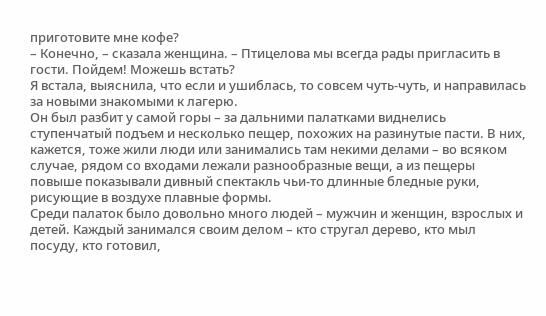приготовите мне кофе?
– Конечно, – сказала женщина. – Птицелова мы всегда рады пригласить в гости. Пойдем! Можешь встать?
Я встала, выяснила, что если и ушиблась, то совсем чуть-чуть, и направилась за новыми знакомыми к лагерю.
Он был разбит у самой горы – за дальними палатками виднелись ступенчатый подъем и несколько пещер, похожих на разинутые пасти. В них, кажется, тоже жили люди или занимались там некими делами – во всяком случае, рядом со входами лежали разнообразные вещи, а из пещеры повыше показывали дивный спектакль чьи-то длинные бледные руки, рисующие в воздухе плавные формы.
Среди палаток было довольно много людей – мужчин и женщин, взрослых и детей. Каждый занимался своим делом – кто стругал дерево, кто мыл посуду, кто готовил,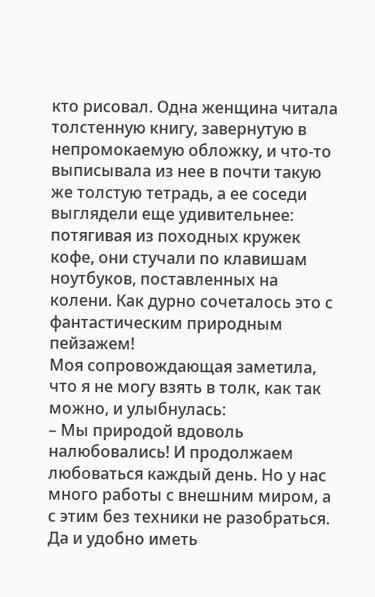кто рисовал. Одна женщина читала толстенную книгу, завернутую в непромокаемую обложку, и что-то выписывала из нее в почти такую же толстую тетрадь, а ее соседи выглядели еще удивительнее: потягивая из походных кружек кофе, они стучали по клавишам ноутбуков, поставленных на колени. Как дурно сочеталось это с фантастическим природным пейзажем!
Моя сопровождающая заметила, что я не могу взять в толк, как так можно, и улыбнулась:
– Мы природой вдоволь налюбовались! И продолжаем любоваться каждый день. Но у нас много работы с внешним миром, а с этим без техники не разобраться. Да и удобно иметь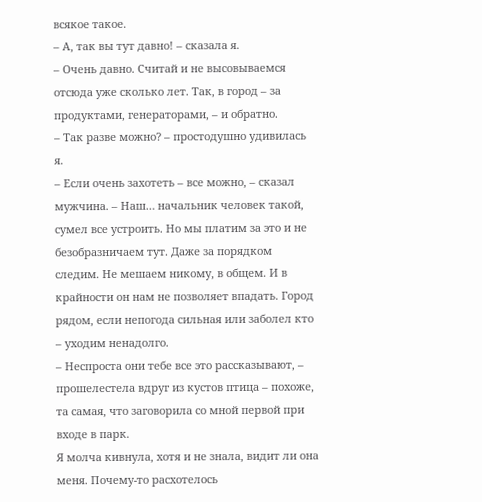всякое такое.
– А, так вы тут давно! – сказала я.
– Очень давно. Считай и не высовываемся отсюда уже сколько лет. Так, в город – за продуктами, генераторами, – и обратно.
– Так разве можно? – простодушно удивилась я.
– Если очень захотеть – все можно, – сказал мужчина. – Наш… начальник человек такой, сумел все устроить. Но мы платим за это и не безобразничаем тут. Даже за порядком следим. Не мешаем никому, в общем. И в крайности он нам не позволяет впадать. Город рядом, если непогода сильная или заболел кто – уходим ненадолго.
– Неспроста они тебе все это рассказывают, – прошелестела вдруг из кустов птица – похоже, та самая, что заговорила со мной первой при входе в парк.
Я молча кивнула, хотя и не знала, видит ли она меня. Почему-то расхотелось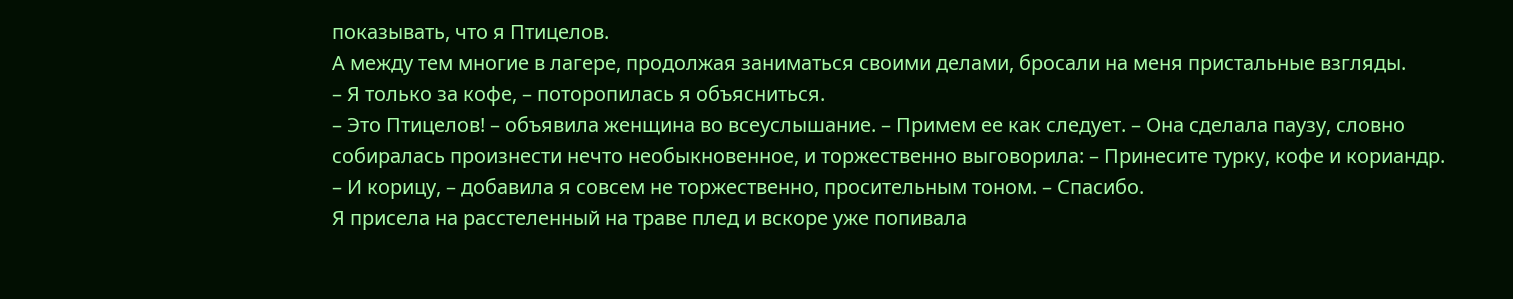показывать, что я Птицелов.
А между тем многие в лагере, продолжая заниматься своими делами, бросали на меня пристальные взгляды.
– Я только за кофе, – поторопилась я объясниться.
– Это Птицелов! – объявила женщина во всеуслышание. – Примем ее как следует. – Она сделала паузу, словно собиралась произнести нечто необыкновенное, и торжественно выговорила: – Принесите турку, кофе и кориандр.
– И корицу, – добавила я совсем не торжественно, просительным тоном. – Спасибо.
Я присела на расстеленный на траве плед и вскоре уже попивала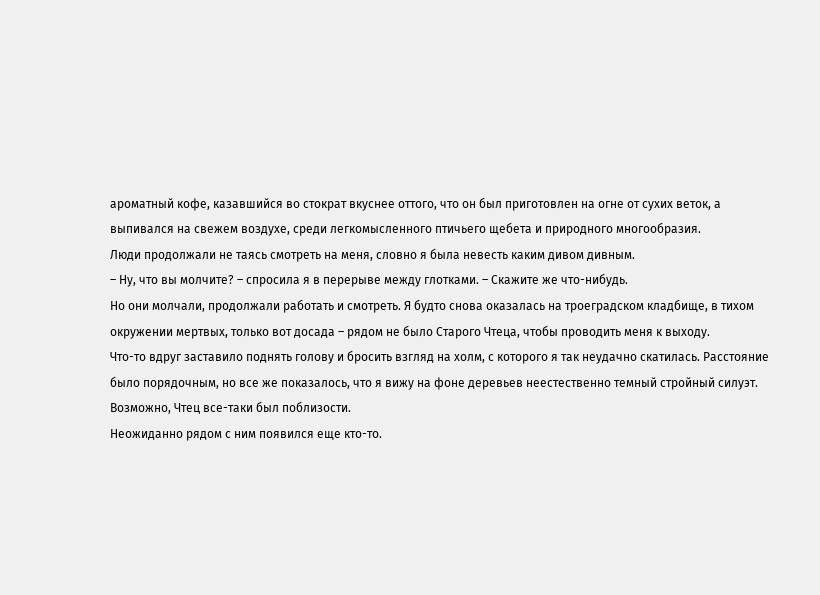ароматный кофе, казавшийся во стократ вкуснее оттого, что он был приготовлен на огне от сухих веток, а выпивался на свежем воздухе, среди легкомысленного птичьего щебета и природного многообразия.
Люди продолжали не таясь смотреть на меня, словно я была невесть каким дивом дивным.
– Ну, что вы молчите? – спросила я в перерыве между глотками. – Скажите же что-нибудь.
Но они молчали, продолжали работать и смотреть. Я будто снова оказалась на троеградском кладбище, в тихом окружении мертвых, только вот досада – рядом не было Старого Чтеца, чтобы проводить меня к выходу.
Что-то вдруг заставило поднять голову и бросить взгляд на холм, с которого я так неудачно скатилась. Расстояние было порядочным, но все же показалось, что я вижу на фоне деревьев неестественно темный стройный силуэт. Возможно, Чтец все-таки был поблизости.
Неожиданно рядом с ним появился еще кто-то.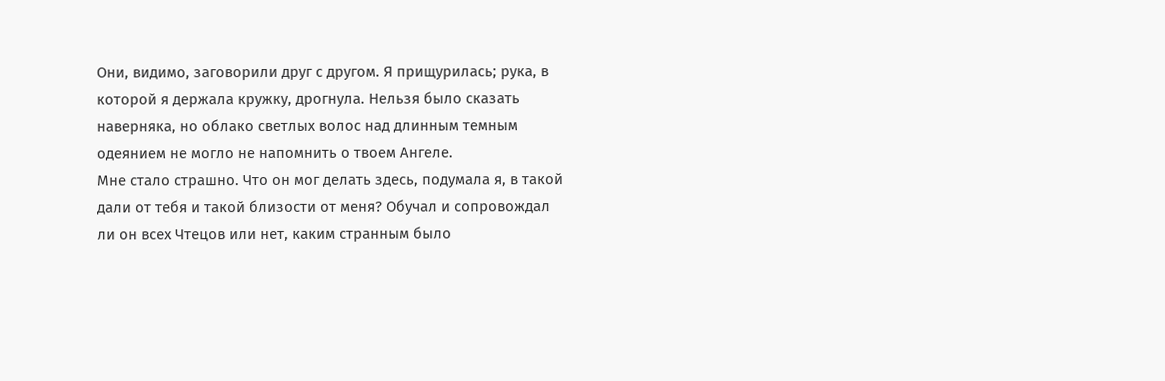Они, видимо, заговорили друг с другом. Я прищурилась; рука, в которой я держала кружку, дрогнула. Нельзя было сказать наверняка, но облако светлых волос над длинным темным одеянием не могло не напомнить о твоем Ангеле.
Мне стало страшно. Что он мог делать здесь, подумала я, в такой дали от тебя и такой близости от меня? Обучал и сопровождал ли он всех Чтецов или нет, каким странным было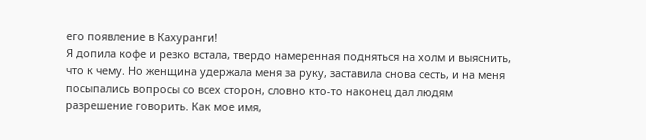его появление в Кахуранги!
Я допила кофе и резко встала, твердо намеренная подняться на холм и выяснить, что к чему. Но женщина удержала меня за руку, заставила снова сесть, и на меня посыпались вопросы со всех сторон, словно кто-то наконец дал людям разрешение говорить. Как мое имя,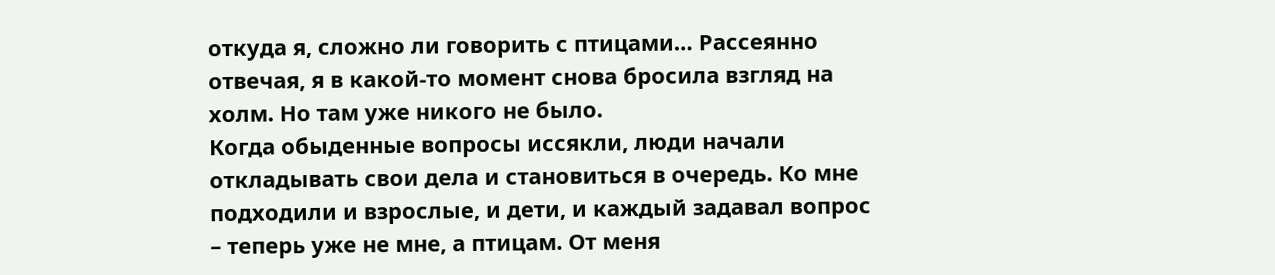откуда я, сложно ли говорить с птицами… Рассеянно отвечая, я в какой-то момент снова бросила взгляд на холм. Но там уже никого не было.
Когда обыденные вопросы иссякли, люди начали откладывать свои дела и становиться в очередь. Ко мне подходили и взрослые, и дети, и каждый задавал вопрос – теперь уже не мне, а птицам. От меня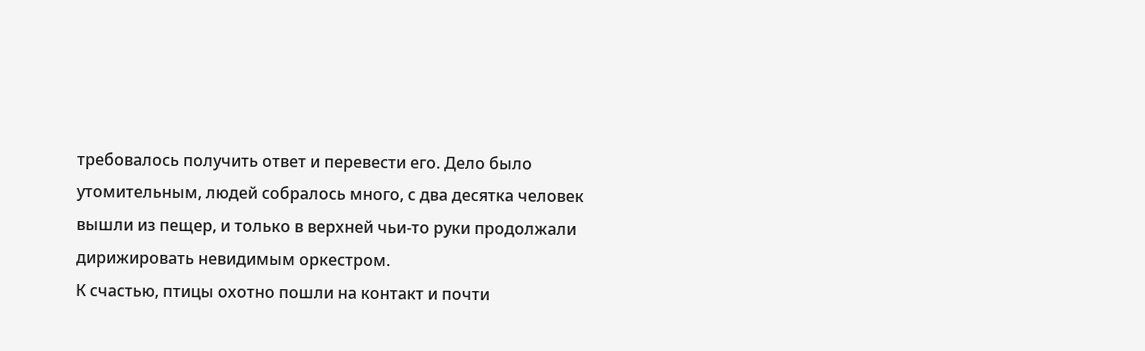требовалось получить ответ и перевести его. Дело было утомительным, людей собралось много, с два десятка человек вышли из пещер, и только в верхней чьи-то руки продолжали дирижировать невидимым оркестром.
К счастью, птицы охотно пошли на контакт и почти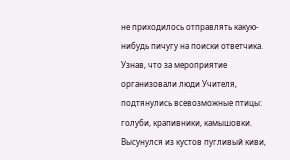не приходилось отправлять какую-нибудь пичугу на поиски ответчика. Узнав, что за мероприятие организовали люди Учителя, подтянулись всевозможные птицы: голуби, крапивники, камышовки. Высунулся из кустов пугливый киви,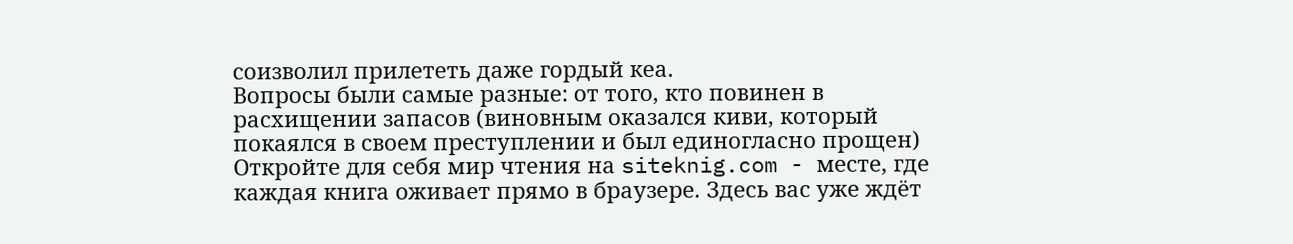соизволил прилететь даже гордый кеа.
Вопросы были самые разные: от того, кто повинен в расхищении запасов (виновным оказался киви, который покаялся в своем преступлении и был единогласно прощен)
Откройте для себя мир чтения на siteknig.com - месте, где каждая книга оживает прямо в браузере. Здесь вас уже ждёт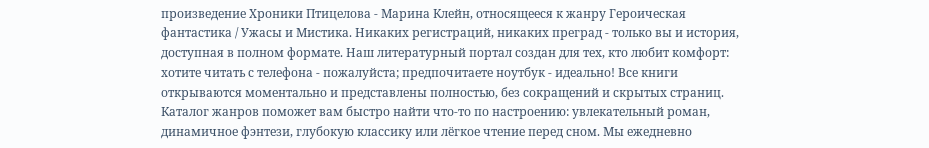произведение Хроники Птицелова - Марина Клейн, относящееся к жанру Героическая фантастика / Ужасы и Мистика. Никаких регистраций, никаких преград - только вы и история, доступная в полном формате. Наш литературный портал создан для тех, кто любит комфорт: хотите читать с телефона - пожалуйста; предпочитаете ноутбук - идеально! Все книги открываются моментально и представлены полностью, без сокращений и скрытых страниц. Каталог жанров поможет вам быстро найти что-то по настроению: увлекательный роман, динамичное фэнтези, глубокую классику или лёгкое чтение перед сном. Мы ежедневно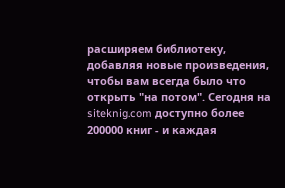расширяем библиотеку, добавляя новые произведения, чтобы вам всегда было что открыть "на потом". Сегодня на siteknig.com доступно более 200000 книг - и каждая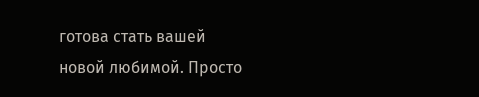готова стать вашей новой любимой. Просто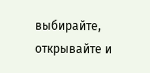выбирайте, открывайте и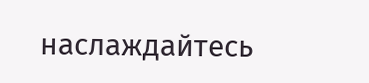наслаждайтесь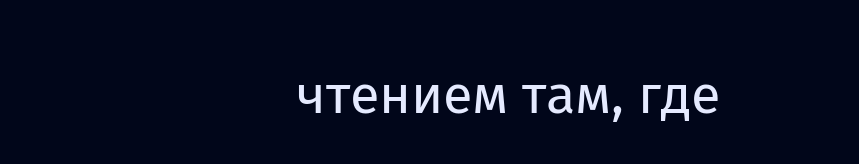чтением там, где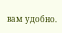вам удобно.